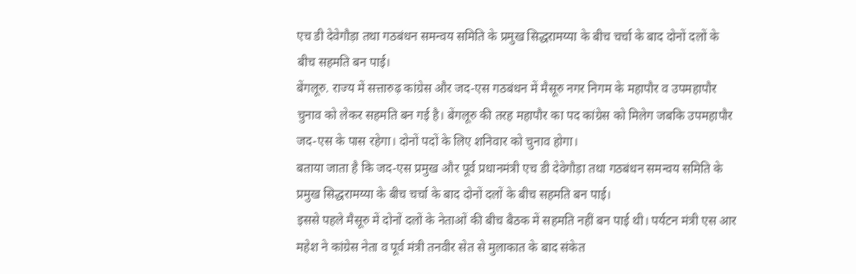एच डी देवेगौड़ा तथा गठबंधन समन्वय समिति के प्रमुख सिद्धरामय्या के बीच चर्चा के बाद दोनों दलों के बीच सहमति बन पाई।
बेंगलूरु. राज्य में सत्तारुढ़ कांग्रेस और जद-एस गठबंधन में मैसूरु नगर निगम के महापौर व उपमहापौर चुनाव को लेकर सहमति बन गई है। बेंगलूरु की तरह महापौर का पद कांग्रेस को मिलेग जबकि उपमहापौर जद-एस के पास रहेगा। दोनों पदों के लिए शनिवार को चुनाव होगा।
बताया जाता है कि जद-एस प्रमुख और पूर्व प्रधानमंत्री एच डी देवेगौड़ा तथा गठबंधन समन्वय समिति के प्रमुख सिद्धरामय्या के बीच चर्चा के बाद दोनों दलों के बीच सहमति बन पाई।
इससे पहले मैसूरु में दोनों दलों के नेताओं की बीच बैठक में सहमति नहीं बन पाई थी। पर्यटन मंत्री एस आर महेश ने कांग्रेस नेता व पूर्व मंत्री तनवीर सेत से मुलाकात के बाद संकेत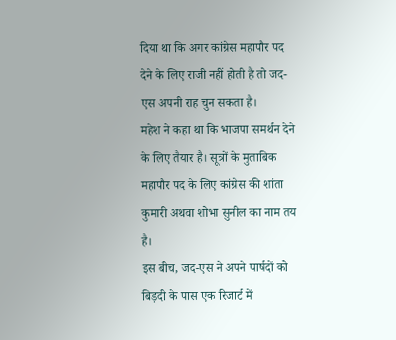दिया था कि अगर कांग्रेस महापौर पद देने के लिए राजी नहीं होती है तो जद-एस अपनी राह चुन सकता है।
महेश ने कहा था कि भाजपा समर्थन देने के लिए तैयार है। सूत्रों के मुताबिक महापौर पद के लिए कांग्रेस की शांता कुमारी अथवा शोभा सुनील का नाम तय है।
इस बीच, जद-एस ने अपने पार्षदों को बिड़दी के पास एक रिजार्ट में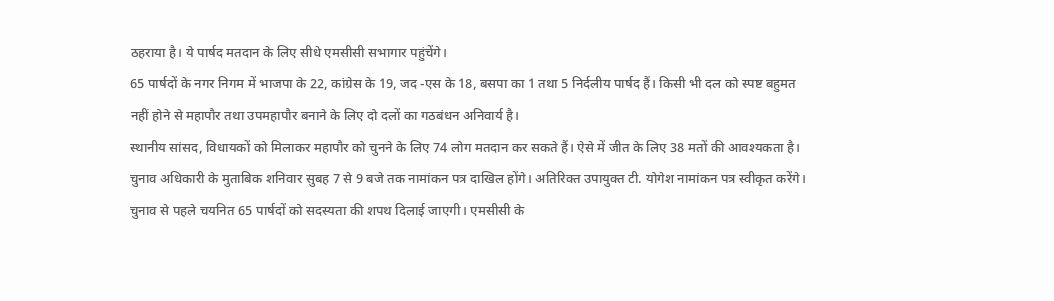ठहराया है। ये पार्षद मतदान के लिए सीधे एमसीसी सभागार पहुंचेंगे।
65 पार्षदों के नगर निगम में भाजपा के 22, कांग्रेस के 19, जद -एस के 18, बसपा का 1 तथा 5 निर्दलीय पार्षद हैं। किसी भी दल को स्पष्ट बहुमत नहीं होने से महापौर तथा उपमहापौर बनाने के लिए दो दलों का गठबंधन अनिवार्य है।
स्थानीय सांसद, विधायकों को मिलाकर महापौर को चुनने के लिए 74 लोग मतदान कर सकते हैं। ऐसे में जीत के लिए 38 मतों की आवश्यकता है।
चुनाव अधिकारी के मुताबिक शनिवार सुबह 7 से 9 बजे तक नामांकन पत्र दाखिल होंगे। अतिरिक्त उपायुक्त टी. योगेश नामांकन पत्र स्वीकृत करेंगे।
चुनाव से पहले चयनित 65 पार्षदों को सदस्यता की शपथ दिलाई जाएगी। एमसीसी के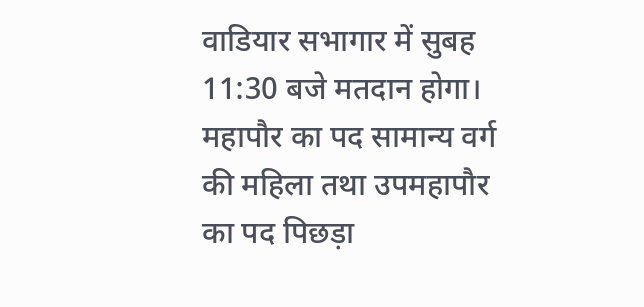वाडियार सभागार में सुबह 11:30 बजे मतदान होगा।
महापौर का पद सामान्य वर्ग की महिला तथा उपमहापौर का पद पिछड़ा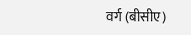वर्ग (बीसीए)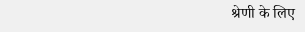श्रेणी के लिए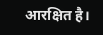आरक्षित है।